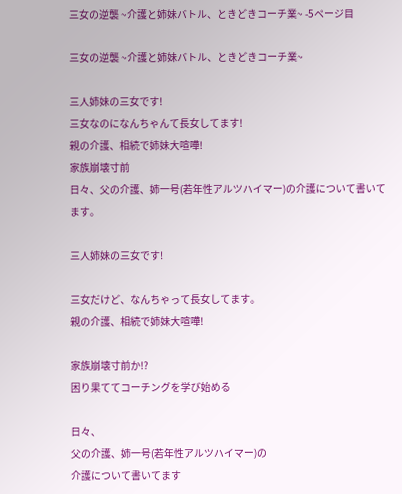三女の逆襲 ~介護と姉妹バトル、ときどきコーチ業~ -5ページ目

三女の逆襲 ~介護と姉妹バトル、ときどきコーチ業~

三人姉妹の三女です!
三女なのになんちゃんて長女してます!
親の介護、相続で姉妹大喧嘩!
家族崩壊寸前
日々、父の介護、姉一号(若年性アルツハイマー)の介護について書いてます。

三人姉妹の三女です!

三女だけど、なんちゃって長女してます。
親の介護、相続で姉妹大喧嘩!

家族崩壊寸前か!?
困り果ててコーチングを学び始める

日々、
父の介護、姉一号(若年性アルツハイマー)の
介護について書いてます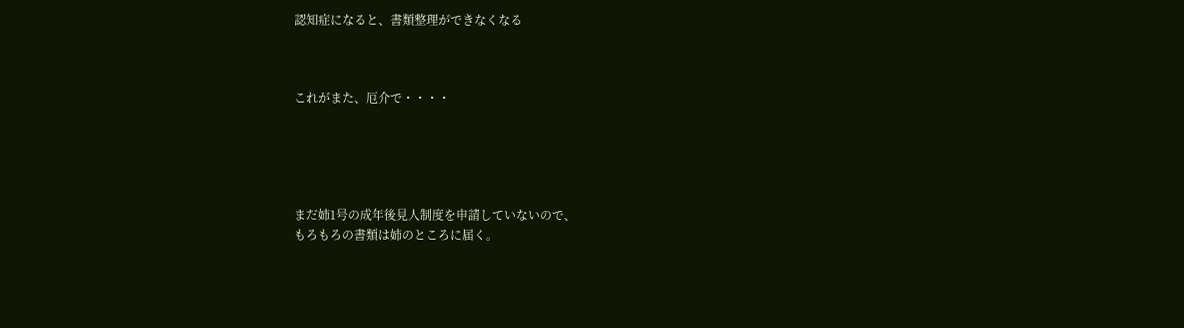認知症になると、書類整理ができなくなる



これがまた、厄介で・・・・





まだ姉1号の成年後見人制度を申請していないので、
もろもろの書類は姉のところに届く。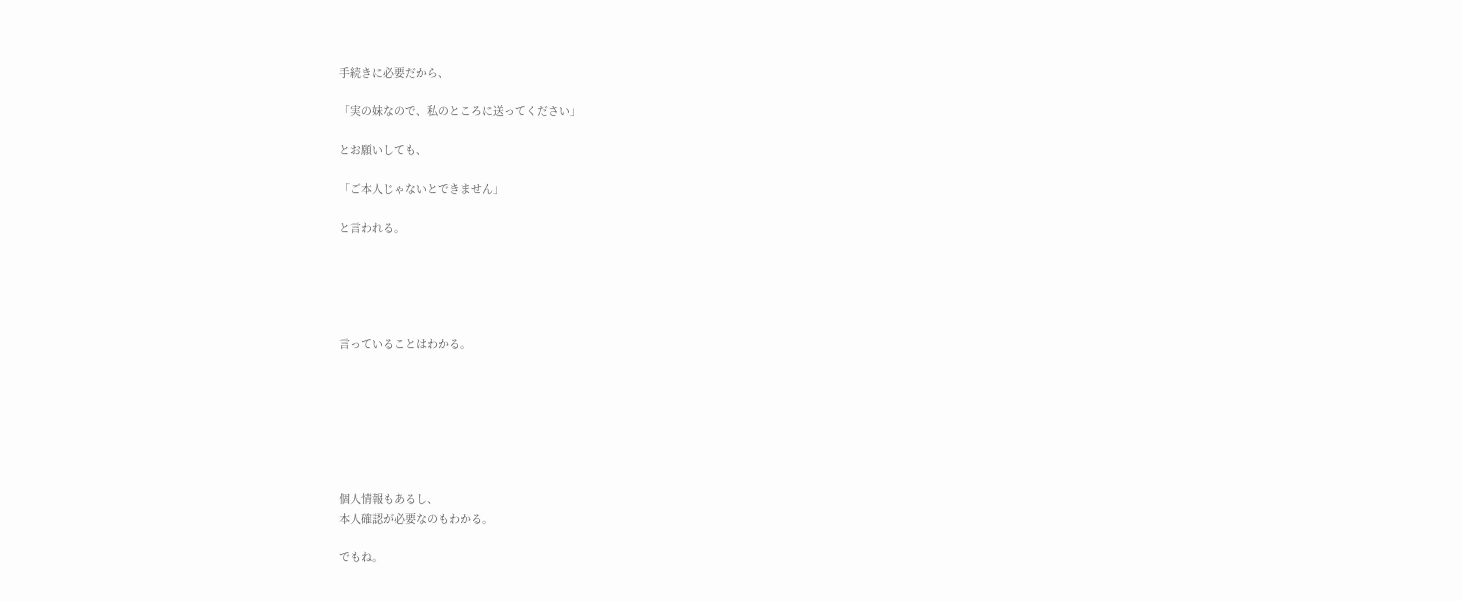手続きに必要だから、

「実の妹なので、私のところに送ってください」

とお願いしても、

「ご本人じゃないとできません」

と言われる。





言っていることはわかる。







個人情報もあるし、
本人確認が必要なのもわかる。

でもね。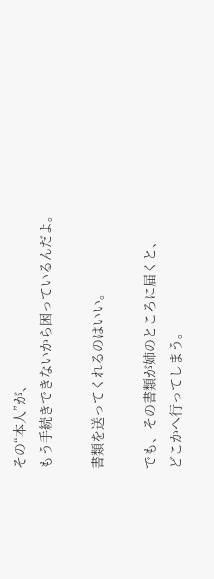その“本人”が、
もう手続きできないから困っているんだよ。

書類を送ってくれるのはいい。

でも、その書類が姉のところに届くと、
どこかへ行ってしまう。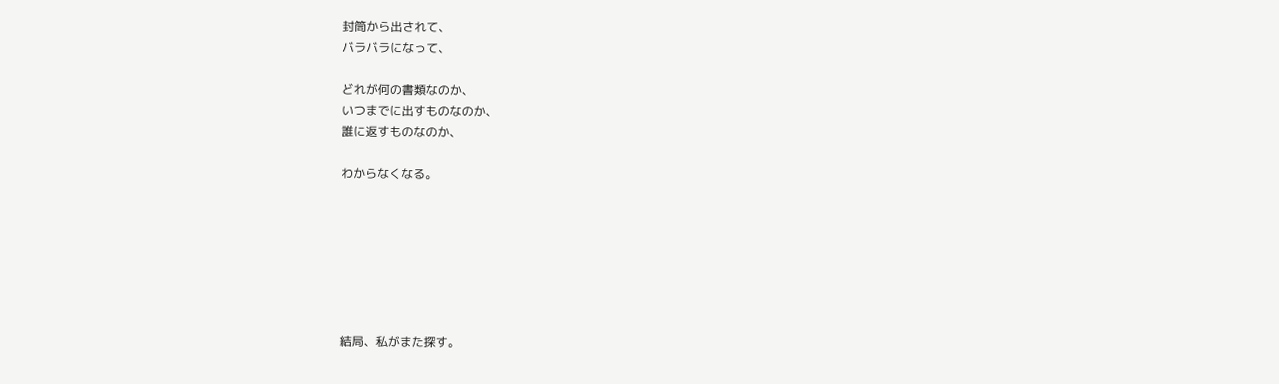封筒から出されて、
バラバラになって、

どれが何の書類なのか、
いつまでに出すものなのか、
誰に返すものなのか、

わからなくなる。







結局、私がまた探す。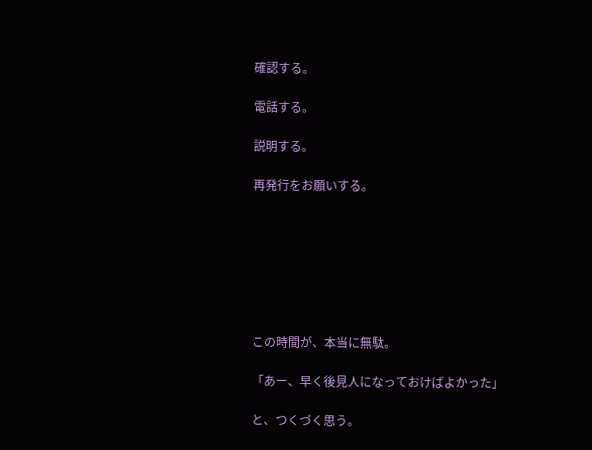確認する。

電話する。

説明する。

再発行をお願いする。







この時間が、本当に無駄。

「あー、早く後見人になっておけばよかった」

と、つくづく思う。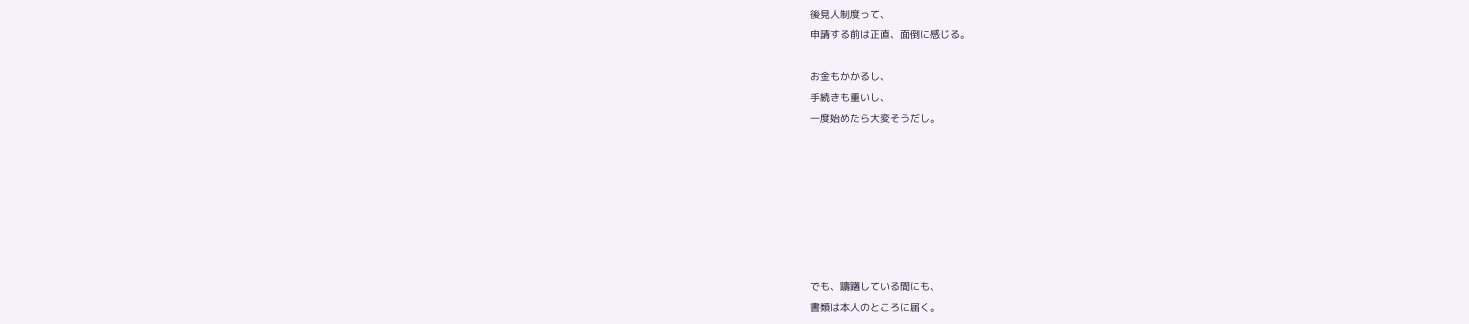後見人制度って、
申請する前は正直、面倒に感じる。

お金もかかるし、
手続きも重いし、
一度始めたら大変そうだし。







でも、躊躇している間にも、
書類は本人のところに届く。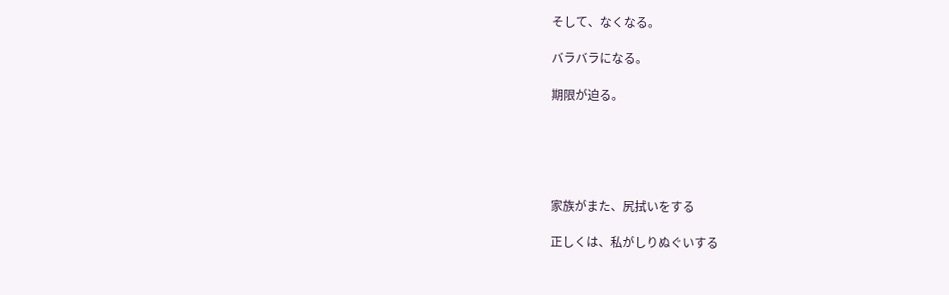そして、なくなる。

バラバラになる。

期限が迫る。





家族がまた、尻拭いをする

正しくは、私がしりぬぐいする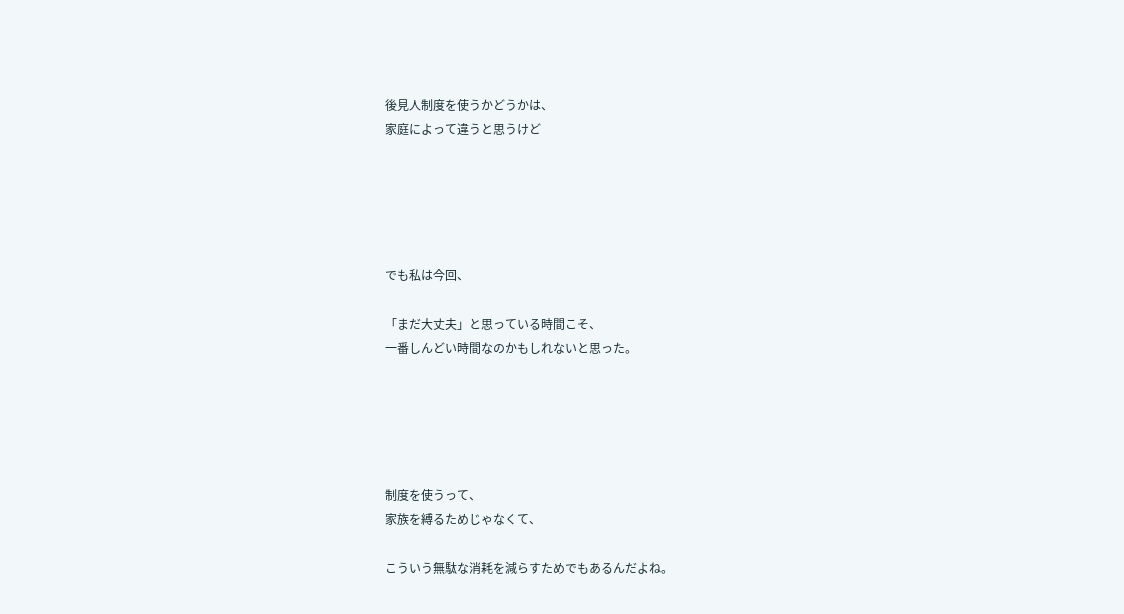後見人制度を使うかどうかは、
家庭によって違うと思うけど





でも私は今回、

「まだ大丈夫」と思っている時間こそ、
一番しんどい時間なのかもしれないと思った。





制度を使うって、
家族を縛るためじゃなくて、

こういう無駄な消耗を減らすためでもあるんだよね。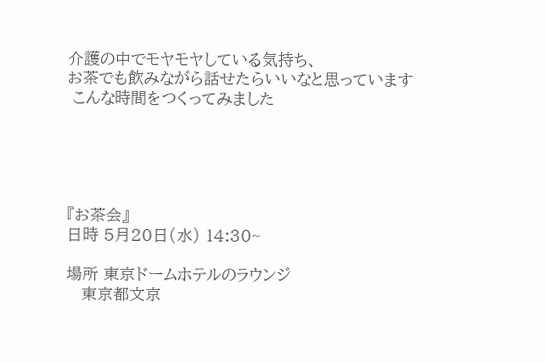介護の中でモヤモヤしている気持ち、
お茶でも飲みながら話せたらいいなと思っています
 こんな時間をつくってみました





『お茶会』
日時 5月20日(水) 14:30~

場所 東京ドームホテルのラウンジ
   東京都文京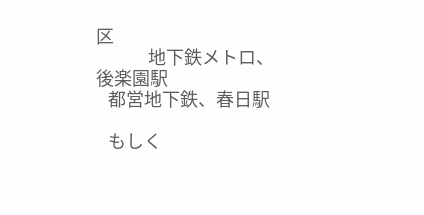区
             地下鉄メトロ、後楽園駅
   都営地下鉄、春日駅

   もしく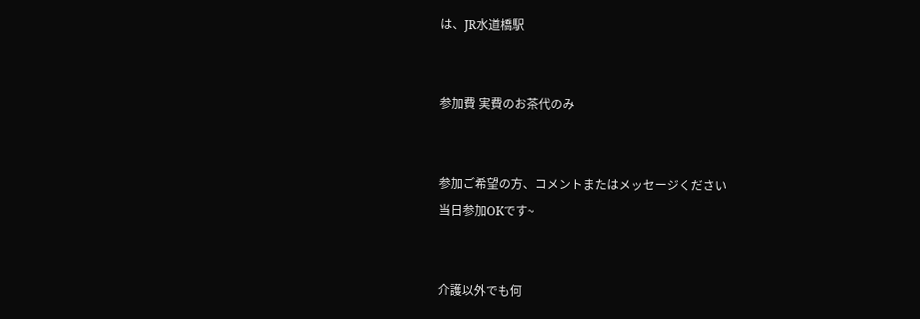は、JR水道橋駅


参加費 実費のお茶代のみ


参加ご希望の方、コメントまたはメッセージください
当日参加OKです~


介護以外でも何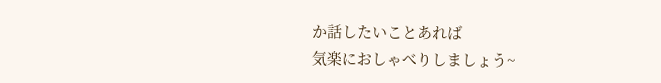か話したいことあれば
気楽におしゃべりしましょう~